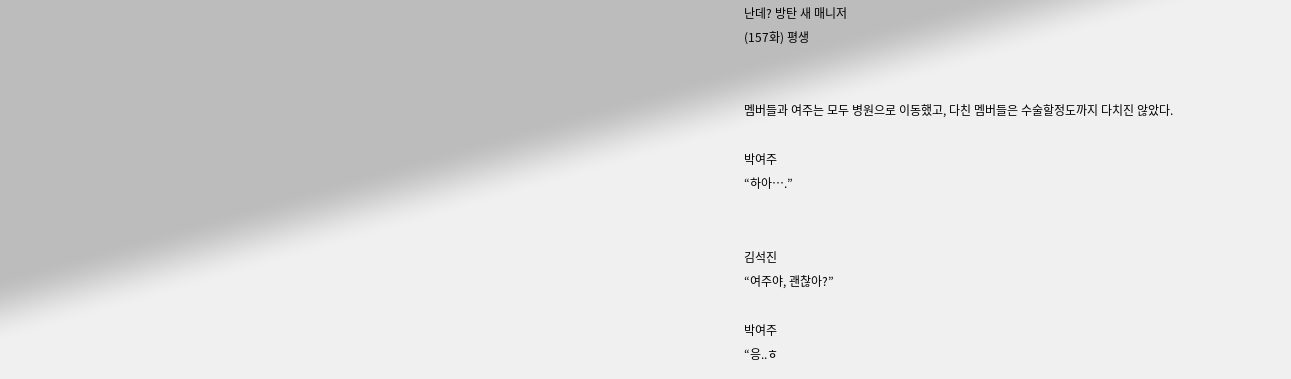난데? 방탄 새 매니저
(157화) 평생


멤버들과 여주는 모두 병원으로 이동했고, 다친 멤버들은 수술할정도까지 다치진 않았다.

박여주
“하아….”


김석진
“여주야, 괜찮아?”

박여주
“응..ㅎ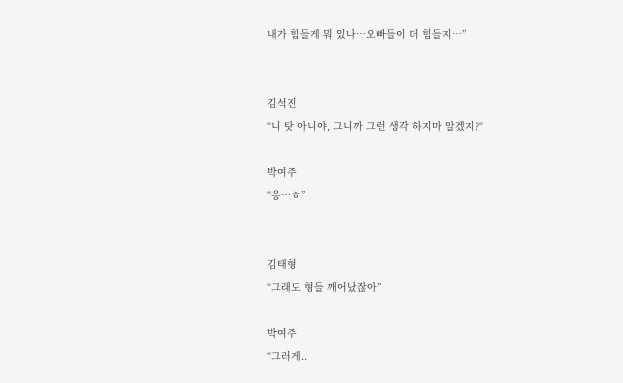내가 힘들게 뭐 있나…오빠들이 더 힘들지…”


김석진
“니 탓 아니야, 그니까 그런 생각 하지마 알겠지?“

박여주
“응…ㅎ”


김태형
“그래도 형들 깨어났잖아”

박여주
“그러게..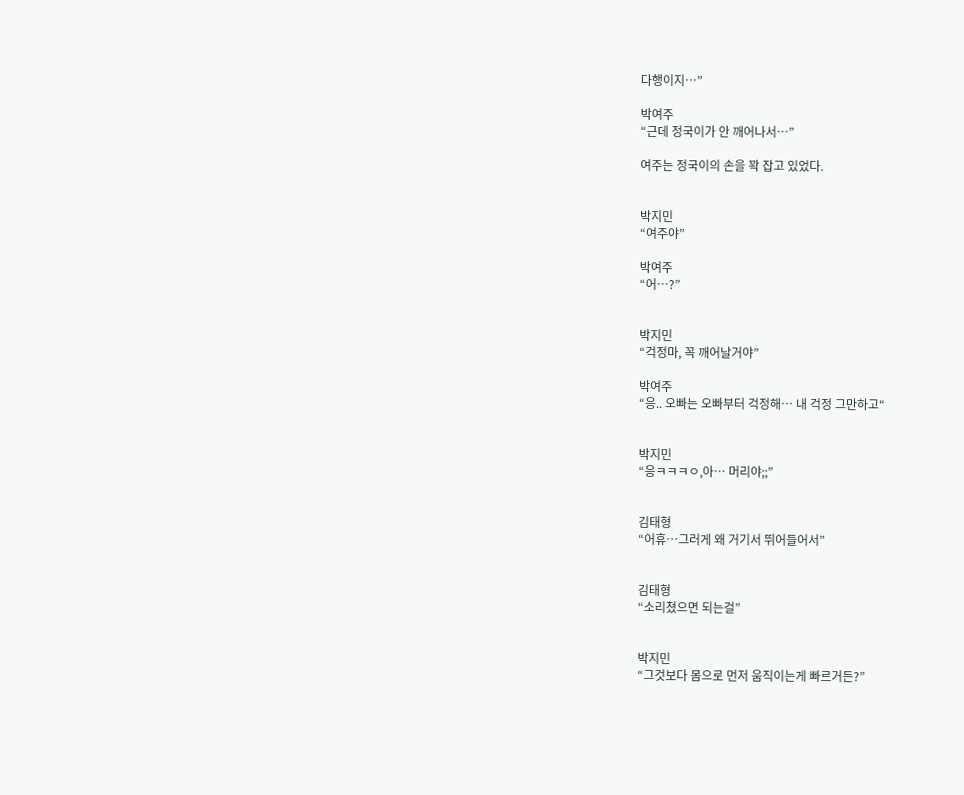다행이지…”

박여주
“근데 정국이가 안 깨어나서…”

여주는 정국이의 손을 꽉 잡고 있었다.


박지민
“여주야”

박여주
“어…?”


박지민
“걱정마, 꼭 깨어날거야”

박여주
“응.. 오빠는 오빠부터 걱정해… 내 걱정 그만하고“


박지민
“응ㅋㅋㅋㅇ,아… 머리야;;”


김태형
“어휴…그러게 왜 거기서 뛰어들어서”


김태형
“소리쳤으면 되는걸”


박지민
“그것보다 몸으로 먼저 움직이는게 빠르거든?”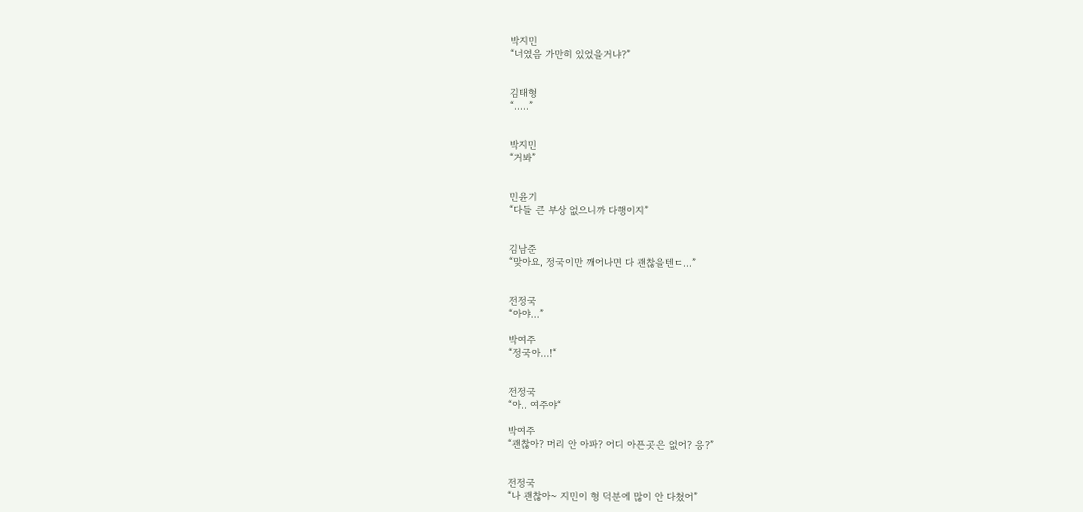박지민
“너였음 가만히 있었을거냐?”


김태형
“…..”


박지민
“거봐”


민윤기
“다들 큰 부상 없으니까 다행이지”


김남준
“맞아요, 정국이만 깨어나면 다 괜찮을텐ㄷ…”


전정국
“아야…”

박여주
“정국아…!“


전정국
“아.. 여주야“

박여주
“괜찮아? 머리 안 아파? 어디 아픈곳은 없어? 응?”


전정국
“나 괜찮아~ 지민이 형 덕분에 많이 안 다쳤어”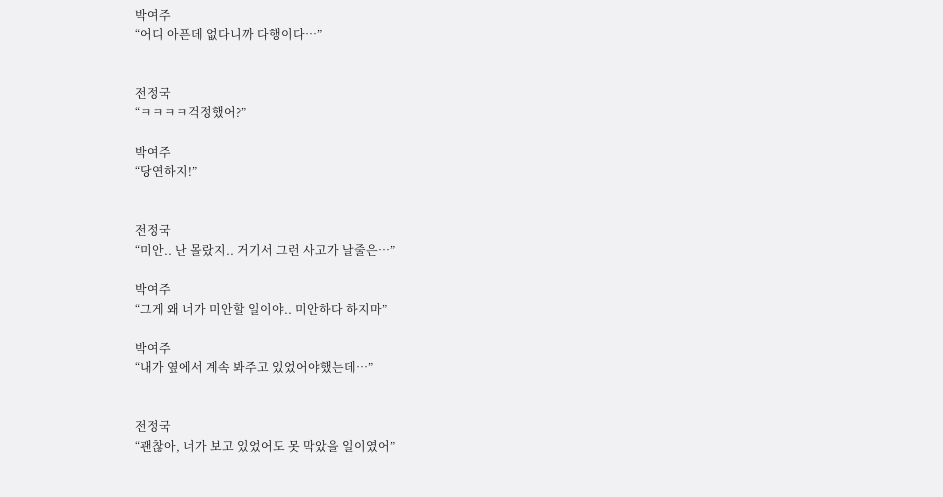박여주
“어디 아픈데 없다니까 다행이다…”


전정국
“ㅋㅋㅋㅋ걱정했어?”

박여주
“당연하지!”


전정국
“미안.. 난 몰랐지.. 거기서 그런 사고가 날줄은…”

박여주
“그게 왜 너가 미안할 일이야.. 미안하다 하지마”

박여주
“내가 옆에서 계속 봐주고 있었어야했는데…”


전정국
“괜찮아, 너가 보고 있었어도 못 막았을 일이였어”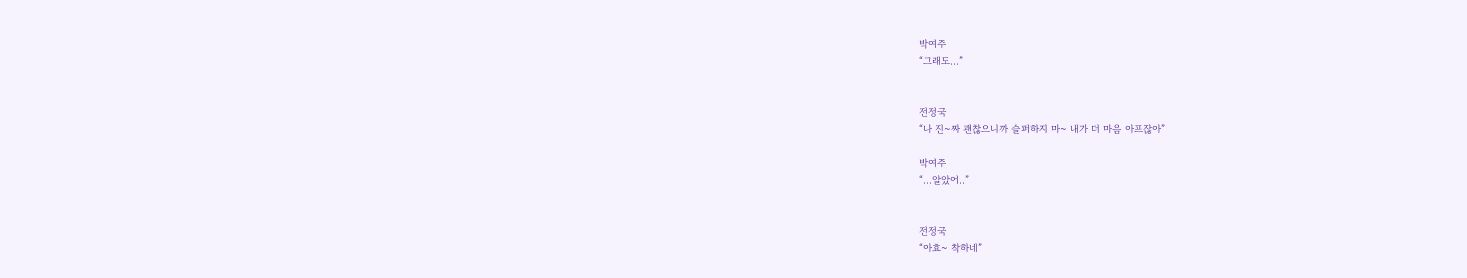박여주
“그래도…”


전정국
“나 진~짜 괜찮으니까 슬퍼하지 마~ 내가 더 마음 아프잖아”

박여주
“…알았어..”


전정국
“아효~ 착하네”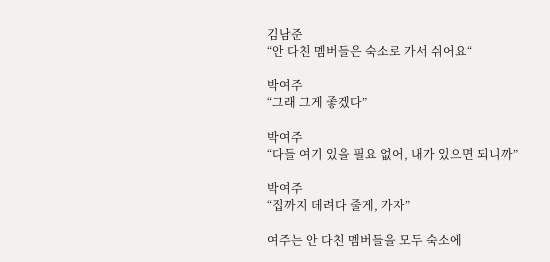김남준
“안 다친 멤버들은 숙소로 가서 쉬어요“

박여주
“그래 그게 좋겠다”

박여주
“다들 여기 있을 필요 없어, 내가 있으면 되니까”

박여주
“집까지 데려다 줄게, 가자”

여주는 안 다친 멤버들을 모두 숙소에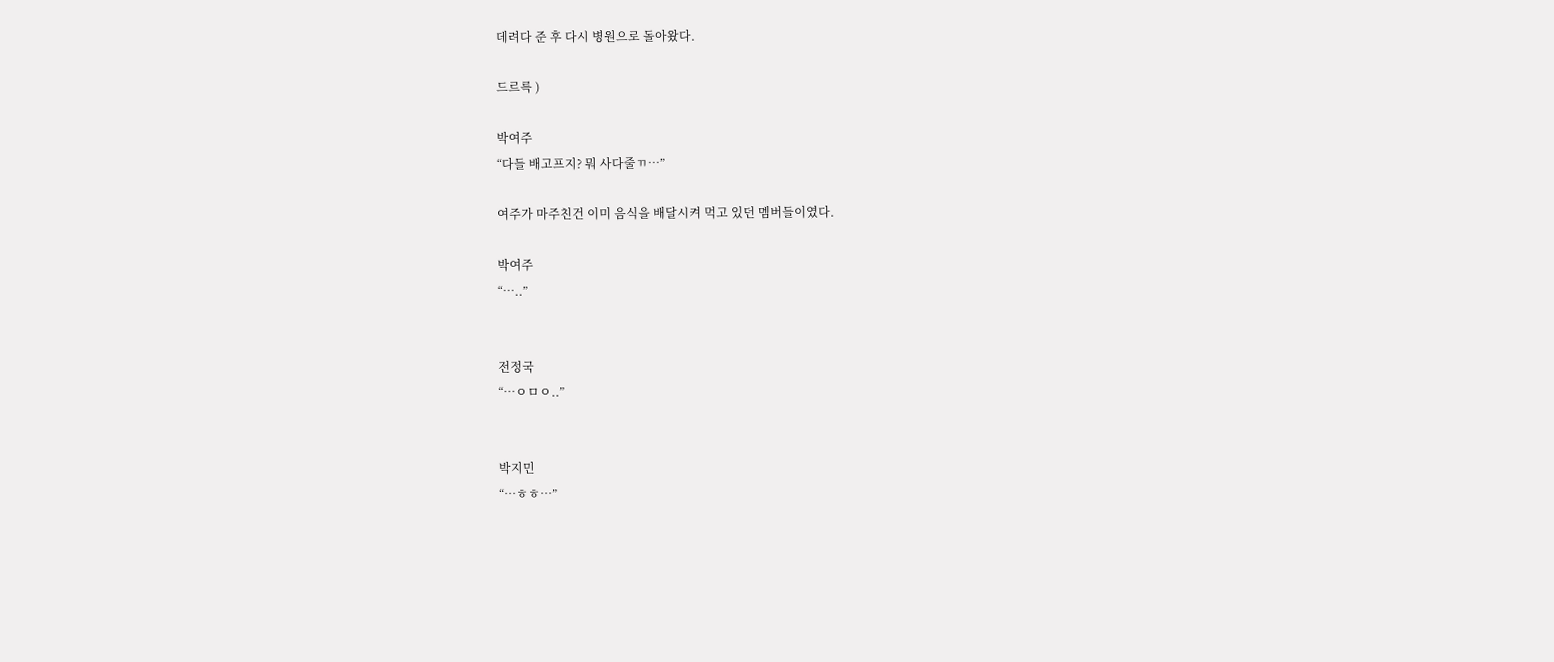데려다 준 후 다시 병원으로 돌아왔다.

드르륵 )

박여주
“다들 배고프지? 뭐 사다줄ㄲ…”

여주가 마주친건 이미 음식을 배달시켜 먹고 있던 멤버들이였다.

박여주
“…..”


전정국
“…ㅇㅁㅇ..”


박지민
“…ㅎㅎ…”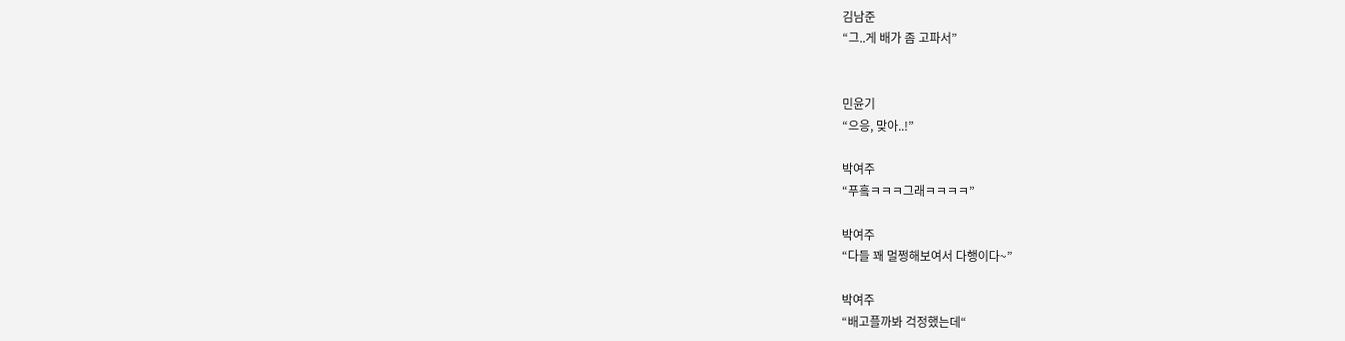김남준
“그..게 배가 좀 고파서”


민윤기
“으응, 맞아..!”

박여주
“푸흨ㅋㅋㅋ그래ㅋㅋㅋㅋ”

박여주
“다들 꽤 멀쩡해보여서 다행이다~”

박여주
“배고플까봐 걱정했는데“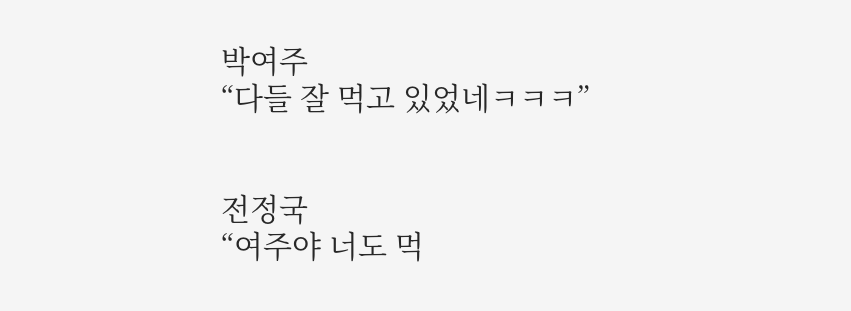박여주
“다들 잘 먹고 있었네ㅋㅋㅋ”


전정국
“여주야 너도 먹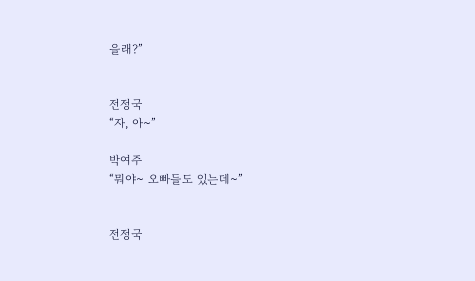을래?”


전정국
“자, 아~”

박여주
“뭐야~ 오빠들도 있는데~”


전정국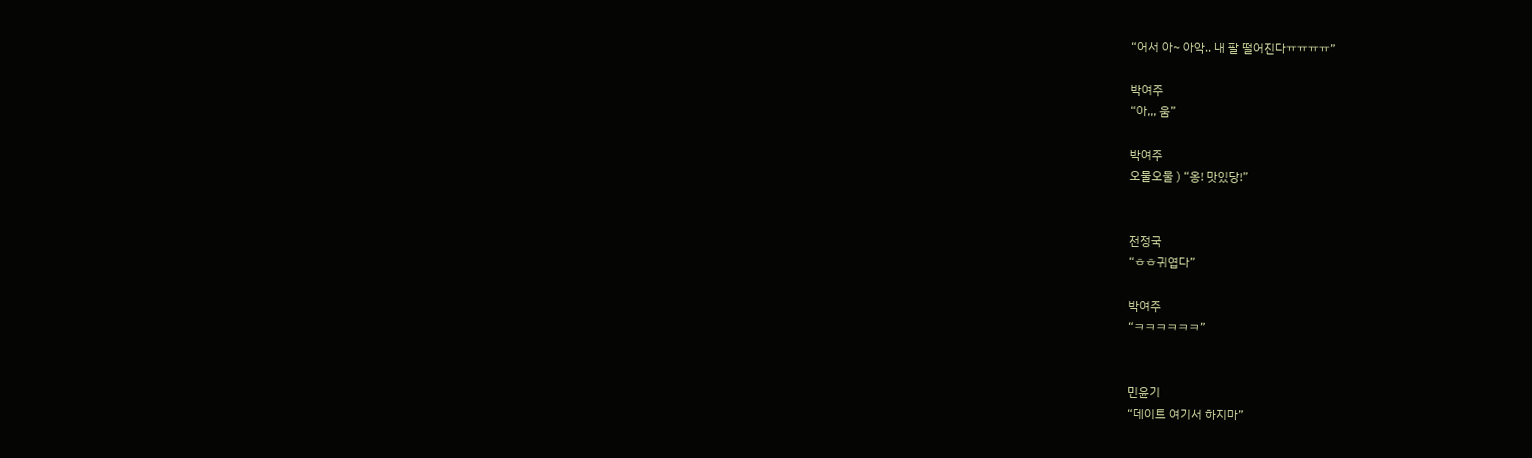“어서 아~ 아악.. 내 팔 떨어진다ㅠㅠㅠㅠ”

박여주
“아,,, 움”

박여주
오물오물 ) “옹! 맛있당!”


전정국
“ㅎㅎ귀엽다”

박여주
“ㅋㅋㅋㅋㅋㅋ”


민윤기
“데이트 여기서 하지마”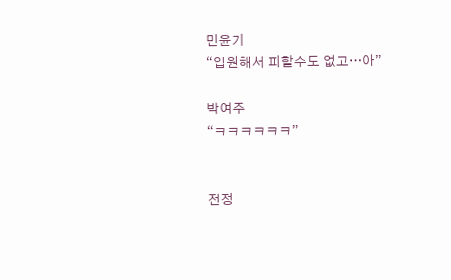민윤기
“입원해서 피할수도 없고…아”

박여주
“ㅋㅋㅋㅋㅋㅋ”


전정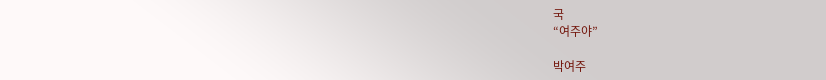국
“여주야”

박여주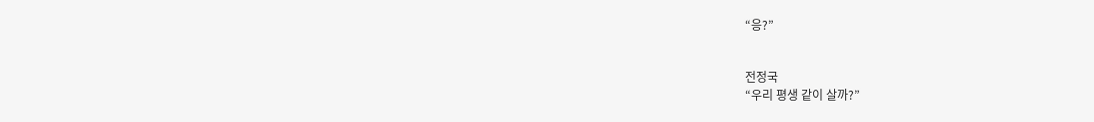“응?”


전정국
“우리 평생 같이 살까?”